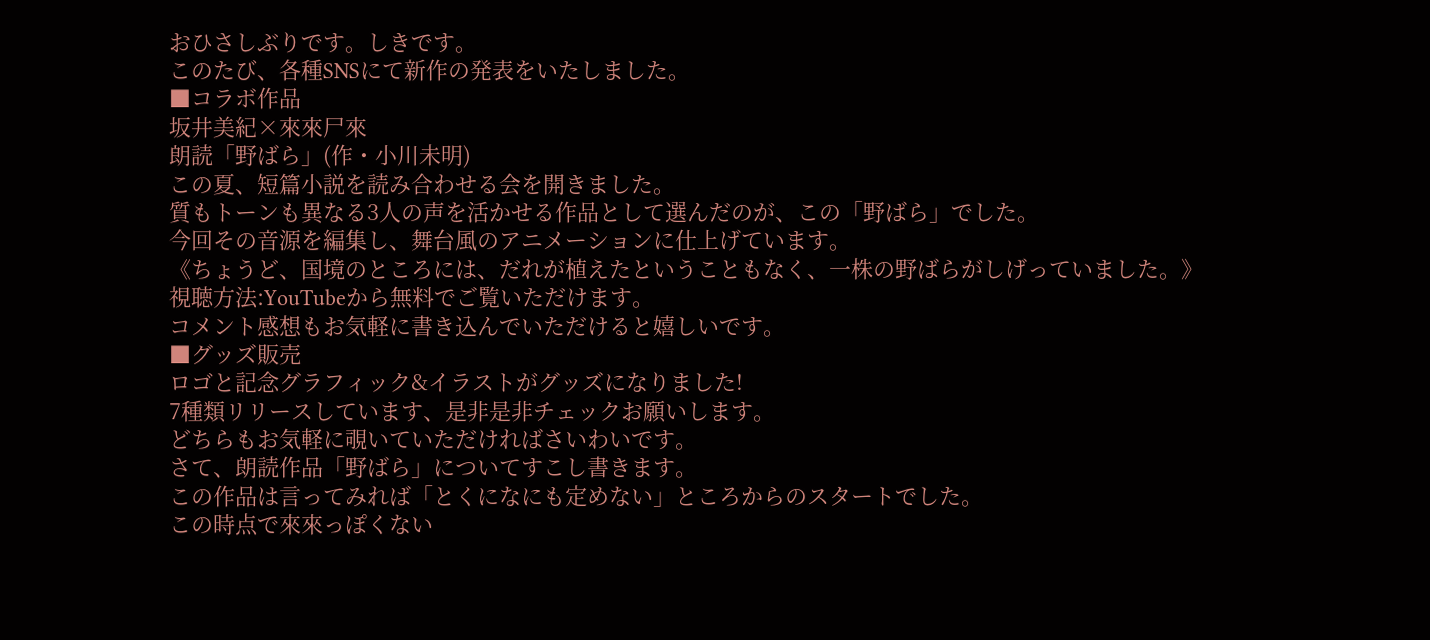おひさしぶりです。しきです。
このたび、各種SNSにて新作の発表をいたしました。
■コラボ作品
坂井美紀×來來尸來
朗読「野ばら」(作・小川未明)
この夏、短篇小説を読み合わせる会を開きました。
質もトーンも異なる3人の声を活かせる作品として選んだのが、この「野ばら」でした。
今回その音源を編集し、舞台風のアニメーションに仕上げています。
《ちょうど、国境のところには、だれが植えたということもなく、一株の野ばらがしげっていました。》
視聴方法:YouTubeから無料でご覧いただけます。
コメント感想もお気軽に書き込んでいただけると嬉しいです。
■グッズ販売
ロゴと記念グラフィック&イラストがグッズになりました!
7種類リリースしています、是非是非チェックお願いします。
どちらもお気軽に覗いていただければさいわいです。
さて、朗読作品「野ばら」についてすこし書きます。
この作品は言ってみれば「とくになにも定めない」ところからのスタートでした。
この時点で來來っぽくない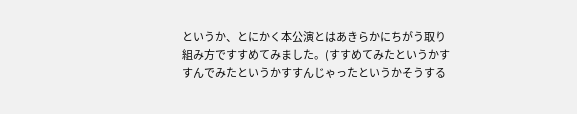というか、とにかく本公演とはあきらかにちがう取り組み方ですすめてみました。(すすめてみたというかすすんでみたというかすすんじゃったというかそうする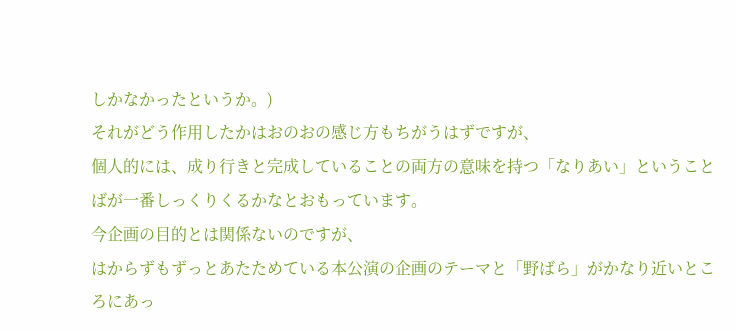しかなかったというか。)
それがどう作用したかはおのおの感じ方もちがうはずですが、
個人的には、成り行きと完成していることの両方の意味を持つ「なりあい」ということばが一番しっくりくるかなとおもっています。
今企画の目的とは関係ないのですが、
はからずもずっとあたためている本公演の企画のテーマと「野ばら」がかなり近いところにあっ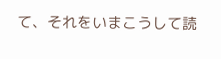て、それをいまこうして読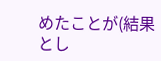めたことが(結果とし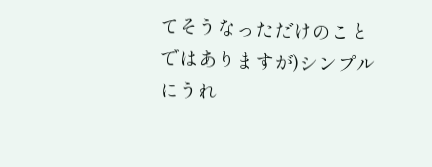てそうなっただけのことではありますが)シンプルにうれ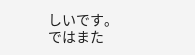しいです。
ではまた